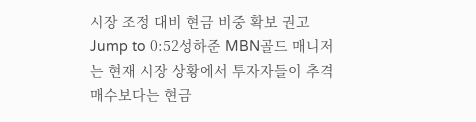시장 조정 대비 현금 비중 확보 권고
Jump to 0:52성하준 MBN골드 매니저는 현재 시장 상황에서 투자자들이 추격 매수보다는 현금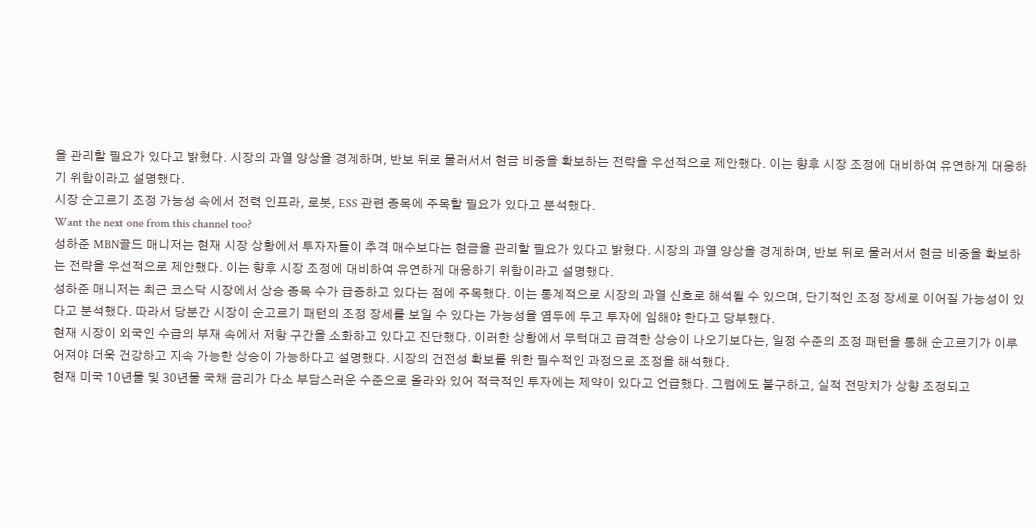을 관리할 필요가 있다고 밝혔다. 시장의 과열 양상을 경계하며, 반보 뒤로 물러서서 현금 비중을 확보하는 전략을 우선적으로 제안했다. 이는 향후 시장 조정에 대비하여 유연하게 대응하기 위함이라고 설명했다.
시장 순고르기 조정 가능성 속에서 전력 인프라, 로봇, ESS 관련 종목에 주목할 필요가 있다고 분석했다.
Want the next one from this channel too?
성하준 MBN골드 매니저는 현재 시장 상황에서 투자자들이 추격 매수보다는 현금을 관리할 필요가 있다고 밝혔다. 시장의 과열 양상을 경계하며, 반보 뒤로 물러서서 현금 비중을 확보하는 전략을 우선적으로 제안했다. 이는 향후 시장 조정에 대비하여 유연하게 대응하기 위함이라고 설명했다.
성하준 매니저는 최근 코스닥 시장에서 상승 종목 수가 급증하고 있다는 점에 주목했다. 이는 통계적으로 시장의 과열 신호로 해석될 수 있으며, 단기적인 조정 장세로 이어질 가능성이 있다고 분석했다. 따라서 당분간 시장이 순고르기 패턴의 조정 장세를 보일 수 있다는 가능성을 염두에 두고 투자에 임해야 한다고 당부했다.
현재 시장이 외국인 수급의 부재 속에서 저항 구간을 소화하고 있다고 진단했다. 이러한 상황에서 무턱대고 급격한 상승이 나오기보다는, 일정 수준의 조정 패턴을 통해 순고르기가 이루어져야 더욱 건강하고 지속 가능한 상승이 가능하다고 설명했다. 시장의 건전성 확보를 위한 필수적인 과정으로 조정을 해석했다.
현재 미국 10년물 및 30년물 국채 금리가 다소 부담스러운 수준으로 올라와 있어 적극적인 투자에는 제약이 있다고 언급했다. 그럼에도 불구하고, 실적 전망치가 상향 조정되고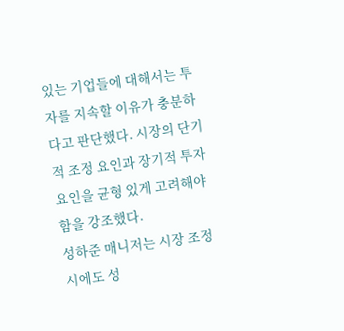있는 기업들에 대해서는 투자를 지속할 이유가 충분하다고 판단했다. 시장의 단기적 조정 요인과 장기적 투자 요인을 균형 있게 고려해야 함을 강조했다.
성하준 매니저는 시장 조정 시에도 성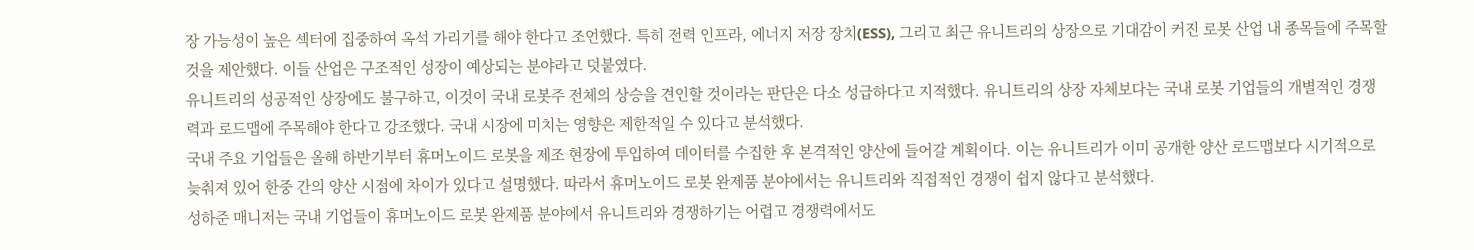장 가능성이 높은 섹터에 집중하여 옥석 가리기를 해야 한다고 조언했다. 특히 전력 인프라, 에너지 저장 장치(ESS), 그리고 최근 유니트리의 상장으로 기대감이 커진 로봇 산업 내 종목들에 주목할 것을 제안했다. 이들 산업은 구조적인 성장이 예상되는 분야라고 덧붙였다.
유니트리의 성공적인 상장에도 불구하고, 이것이 국내 로봇주 전체의 상승을 견인할 것이라는 판단은 다소 성급하다고 지적했다. 유니트리의 상장 자체보다는 국내 로봇 기업들의 개별적인 경쟁력과 로드맵에 주목해야 한다고 강조했다. 국내 시장에 미치는 영향은 제한적일 수 있다고 분석했다.
국내 주요 기업들은 올해 하반기부터 휴머노이드 로봇을 제조 현장에 투입하여 데이터를 수집한 후 본격적인 양산에 들어갈 계획이다. 이는 유니트리가 이미 공개한 양산 로드맵보다 시기적으로 늦춰져 있어 한중 간의 양산 시점에 차이가 있다고 설명했다. 따라서 휴머노이드 로봇 완제품 분야에서는 유니트리와 직접적인 경쟁이 쉽지 않다고 분석했다.
성하준 매니저는 국내 기업들이 휴머노이드 로봇 완제품 분야에서 유니트리와 경쟁하기는 어렵고 경쟁력에서도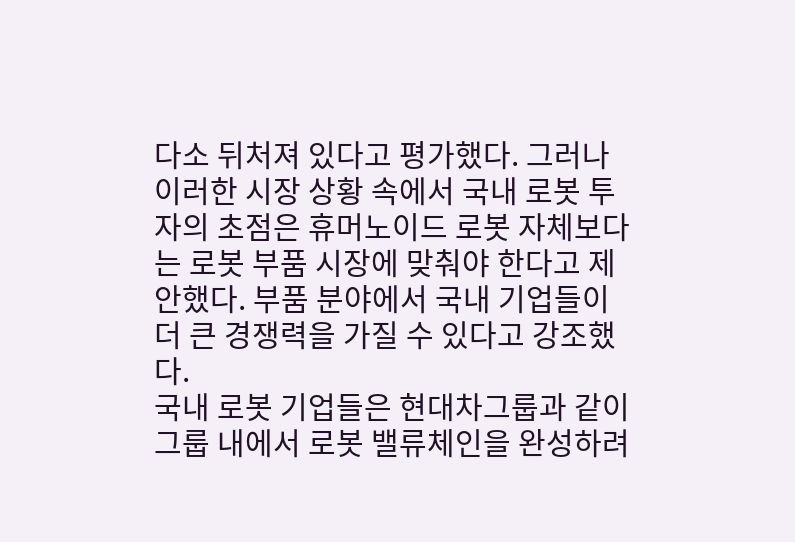다소 뒤처져 있다고 평가했다. 그러나 이러한 시장 상황 속에서 국내 로봇 투자의 초점은 휴머노이드 로봇 자체보다는 로봇 부품 시장에 맞춰야 한다고 제안했다. 부품 분야에서 국내 기업들이 더 큰 경쟁력을 가질 수 있다고 강조했다.
국내 로봇 기업들은 현대차그룹과 같이 그룹 내에서 로봇 밸류체인을 완성하려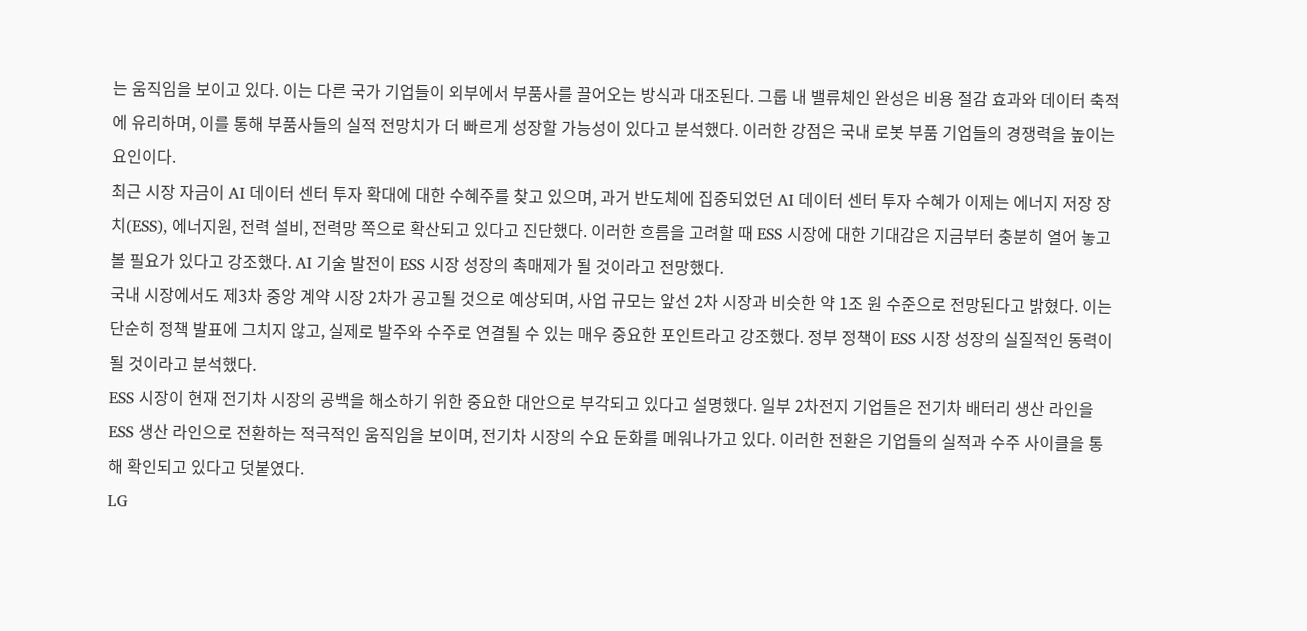는 움직임을 보이고 있다. 이는 다른 국가 기업들이 외부에서 부품사를 끌어오는 방식과 대조된다. 그룹 내 밸류체인 완성은 비용 절감 효과와 데이터 축적에 유리하며, 이를 통해 부품사들의 실적 전망치가 더 빠르게 성장할 가능성이 있다고 분석했다. 이러한 강점은 국내 로봇 부품 기업들의 경쟁력을 높이는 요인이다.
최근 시장 자금이 AI 데이터 센터 투자 확대에 대한 수혜주를 찾고 있으며, 과거 반도체에 집중되었던 AI 데이터 센터 투자 수혜가 이제는 에너지 저장 장치(ESS), 에너지원, 전력 설비, 전력망 쪽으로 확산되고 있다고 진단했다. 이러한 흐름을 고려할 때 ESS 시장에 대한 기대감은 지금부터 충분히 열어 놓고 볼 필요가 있다고 강조했다. AI 기술 발전이 ESS 시장 성장의 촉매제가 될 것이라고 전망했다.
국내 시장에서도 제3차 중앙 계약 시장 2차가 공고될 것으로 예상되며, 사업 규모는 앞선 2차 시장과 비슷한 약 1조 원 수준으로 전망된다고 밝혔다. 이는 단순히 정책 발표에 그치지 않고, 실제로 발주와 수주로 연결될 수 있는 매우 중요한 포인트라고 강조했다. 정부 정책이 ESS 시장 성장의 실질적인 동력이 될 것이라고 분석했다.
ESS 시장이 현재 전기차 시장의 공백을 해소하기 위한 중요한 대안으로 부각되고 있다고 설명했다. 일부 2차전지 기업들은 전기차 배터리 생산 라인을 ESS 생산 라인으로 전환하는 적극적인 움직임을 보이며, 전기차 시장의 수요 둔화를 메워나가고 있다. 이러한 전환은 기업들의 실적과 수주 사이클을 통해 확인되고 있다고 덧붙였다.
LG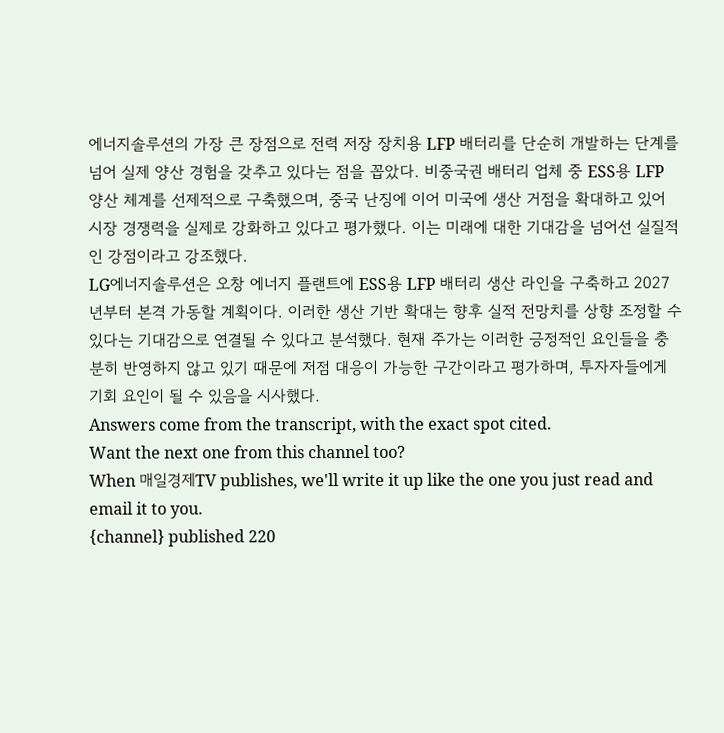에너지솔루션의 가장 큰 장점으로 전력 저장 장치용 LFP 배터리를 단순히 개발하는 단계를 넘어 실제 양산 경험을 갖추고 있다는 점을 꼽았다. 비중국권 배터리 업체 중 ESS용 LFP 양산 체계를 선제적으로 구축했으며, 중국 난징에 이어 미국에 생산 거점을 확대하고 있어 시장 경쟁력을 실제로 강화하고 있다고 평가했다. 이는 미래에 대한 기대감을 넘어선 실질적인 강점이라고 강조했다.
LG에너지솔루션은 오창 에너지 플랜트에 ESS용 LFP 배터리 생산 라인을 구축하고 2027년부터 본격 가동할 계획이다. 이러한 생산 기반 확대는 향후 실적 전망치를 상향 조정할 수 있다는 기대감으로 연결될 수 있다고 분석했다. 현재 주가는 이러한 긍정적인 요인들을 충분히 반영하지 않고 있기 때문에 저점 대응이 가능한 구간이라고 평가하며, 투자자들에게 기회 요인이 될 수 있음을 시사했다.
Answers come from the transcript, with the exact spot cited.
Want the next one from this channel too?
When 매일경제TV publishes, we'll write it up like the one you just read and email it to you.
{channel} published 220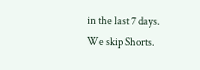in the last 7 days.
We skip Shorts.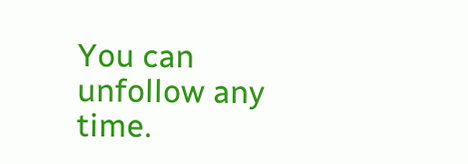You can unfollow any time.